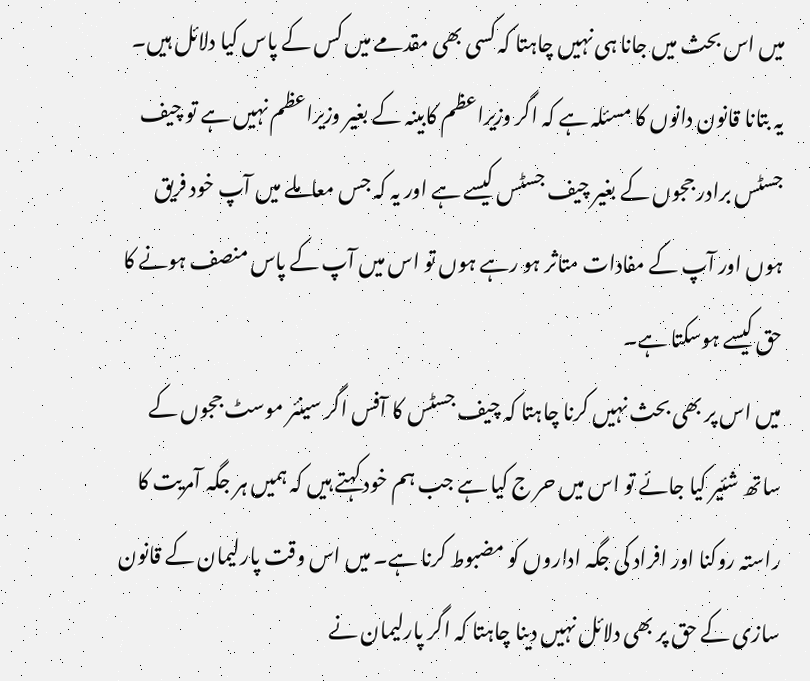میں اس بحث میں جانا ہی نہیں چاہتا کہ کسی بھی مقدمے میں کس کے پاس کیا دلائل ہیں۔ یہ بتانا قانون دانوں کا مسئلہ ہے کہ اگر وزیراعظم کابینہ کے بغیر وزیراعظم نہیں ہے تو چیف جسٹس برادر ججوں کے بغیر چیف جسٹس کیسے ہے اور یہ کہ جس معاملے میں آپ خود فریق ہوں اور آپ کے مفادات متاثر ہو رہے ہوں تو اس میں آپ کے پاس منصف ہونے کا حق کیسے ہوسکتا ہے۔
میں اس پر بھی بحث نہیں کرنا چاہتا کہ چیف جسٹس کا آفس اگر سینئر موسٹ ججوں کے ساتھ شئیر کیا جائے تو اس میں حر ج کیا ہے جب ہم خود کہتے ہیں کہ ہمیں ہر جگہ آمریت کا راستہ روکنا اور افراد کی جگہ اداروں کو مضبوط کرنا ہے۔ میں اس وقت پارلیمان کے قانون سازی کے حق پر بھی دلائل نہیں دینا چاہتا کہ اگر پارلیمان نے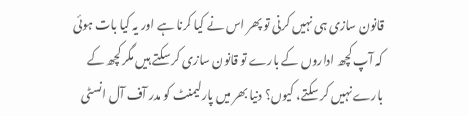قانون سازی ہی نہیں کرنی تو پھر اس نے کیا کرنا ہے اور یہ کیا بات ہوئی کہ آپ کچھ اداروں کے بارے تو قانون سازی کر سکتے ہیں مگر کچھ کے بارے نہیں کر سکتے، کیوں؟ دنیا بھر میں پارلیمنٹ کو مدر آف آل انسٹی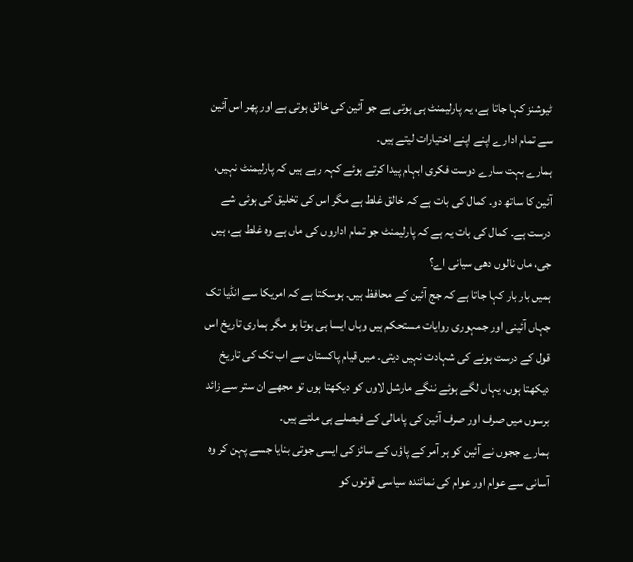ٹیوشنز کہا جاتا ہے، یہ پارلیمنٹ ہی ہوتی ہے جو آئین کی خالق ہوتی ہے اور پھر اس آئین سے تمام ادارے اپنے اپنے اختیارات لیتے ہیں۔
ہمارے بہت سارے دوست فکری ابہام پیدا کرتے ہوئے کہہ رہے ہیں کہ پارلیمنٹ نہیں، آئین کا ساتھ دو۔ کمال کی بات ہے کہ خالق غلط ہے مگر اس کی تخلیق کی ہوئی شے درست ہے۔ کمال کی بات یہ ہے کہ پارلیمنٹ جو تمام اداروں کی ماں ہے وہ غلط ہے، ہیں جی، ماں نالوں دھی سیانی اے؟
ہمیں بار بار کہا جاتا ہے کہ جج آئین کے محافظ ہیں۔ ہوسکتا ہے کہ امریکا سے انڈیا تک جہاں آئینی اور جمہوری روایات مستحکم ہیں وہاں ایسا ہی ہوتا ہو مگر ہماری تاریخ اس قول کے درست ہونے کی شہادت نہیں دیتی۔ میں قیام پاکستان سے اب تک کی تاریخ دیکھتا ہوں، یہاں لگے ہوئے ننگے مارشل لاوں کو دیکھتا ہوں تو مجھے ان ستر سے زائد برسوں میں صرف اور صرف آئین کی پامالی کے فیصلے ہی ملتے ہیں۔
ہمارے ججوں نے آئین کو ہر آمر کے پاؤں کے سائز کی ایسی جوتی بنایا جسے پہن کر وہ آسانی سے عوام اور عوام کی نمائندہ سیاسی قوتوں کو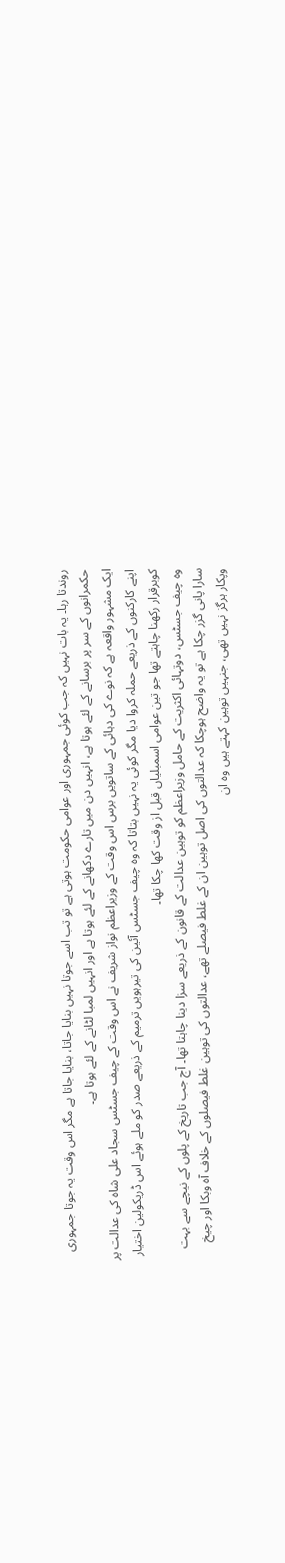روندتا رہا۔ یہ بات نہیں کہ جب کوئی جمہوری اور عوامی حکومت ہوتی ہے تو تب اسے جوتا نہیں بنایا جاتا، بنایا جاتا ہے مگر اس وقت یہ جوتا جمہوری حکمرانوں کے سر پر برسانے کے لئے ہوتا ہے، انہیں دن میں تارے دکھانے کے لئے ہوتا ہے اور انہیں لمبا لٹانے کے لئے ہوتا ہے۔
ایک مشہور واقعہ ہے کہ نوے کی دہائی کے ساتویں برس اس وقت کے وزیراعظم نواز شریف نے اس وقت کے چیف جسٹس سجاد علی شاہ کی عدالت پر اپنے کارکنوں کے ذریعے حملہ کروا دیا مگر کوئی یہ نہیں بتاتا کہ وہ چیف جسٹس آئین کی تیرہویں ترمیم کے ذریعے صدر کو ملے ہوئے اس ڈریکولین اختیار کوبرقرار رکھنا چاہتے تھا جو تین عوامی اسمبلیاں قبل از وقت کھا چکا تھا۔
وہ چیف جسٹس، دوتہائی اکثریت کے حامل وزیراعظم کو توہین عدالت کے قانون کے ذریعے سزا دینا چاہتا تھا۔ آج جب تاریخ کے پلوں کے نیچے سے بہت سارا پانی گزر چکا ہے تو یہ واضح ہوچکا کہ عدالتوں کی اصل توہین ان کے غلط فیصلے تھے، عدالتوں کی توہین غلط فیصلوں کے خلاف آہ وبکا اور چیخ وپکار ہرگز نہیں تھی، جنہیں توہین کہتے ہیں وہ ان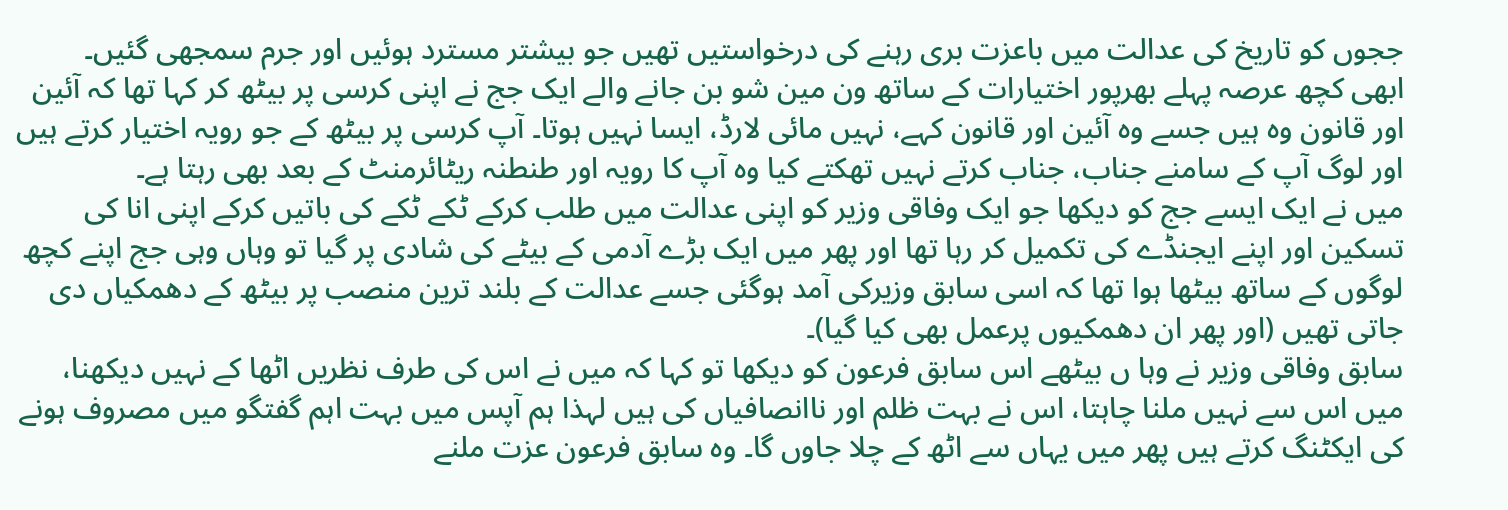ججوں کو تاریخ کی عدالت میں باعزت بری رہنے کی درخواستیں تھیں جو بیشتر مسترد ہوئیں اور جرم سمجھی گئیں۔
ابھی کچھ عرصہ پہلے بھرپور اختیارات کے ساتھ ون مین شو بن جانے والے ایک جج نے اپنی کرسی پر بیٹھ کر کہا تھا کہ آئین اور قانون وہ ہیں جسے وہ آئین اور قانون کہے، نہیں مائی لارڈ، ایسا نہیں ہوتا۔ آپ کرسی پر بیٹھ کے جو رویہ اختیار کرتے ہیں اور لوگ آپ کے سامنے جناب، جناب کرتے نہیں تھکتے کیا وہ آپ کا رویہ اور طنطنہ ریٹائرمنٹ کے بعد بھی رہتا ہے۔
میں نے ایک ایسے جج کو دیکھا جو ایک وفاقی وزیر کو اپنی عدالت میں طلب کرکے ٹکے ٹکے کی باتیں کرکے اپنی انا کی تسکین اور اپنے ایجنڈے کی تکمیل کر رہا تھا اور پھر میں ایک بڑے آدمی کے بیٹے کی شادی پر گیا تو وہاں وہی جج اپنے کچھ لوگوں کے ساتھ بیٹھا ہوا تھا کہ اسی سابق وزیرکی آمد ہوگئی جسے عدالت کے بلند ترین منصب پر بیٹھ کے دھمکیاں دی جاتی تھیں (اور پھر ان دھمکیوں پرعمل بھی کیا گیا)۔
سابق وفاقی وزیر نے وہا ں بیٹھے اس سابق فرعون کو دیکھا تو کہا کہ میں نے اس کی طرف نظریں اٹھا کے نہیں دیکھنا، میں اس سے نہیں ملنا چاہتا، اس نے بہت ظلم اور ناانصافیاں کی ہیں لہذا ہم آپس میں بہت اہم گفتگو میں مصروف ہونے کی ایکٹنگ کرتے ہیں پھر میں یہاں سے اٹھ کے چلا جاوں گا۔ وہ سابق فرعون عزت ملنے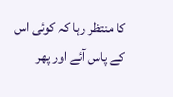کا منتظر رہا کہ کوئی اس کے پاس آئے اور پھر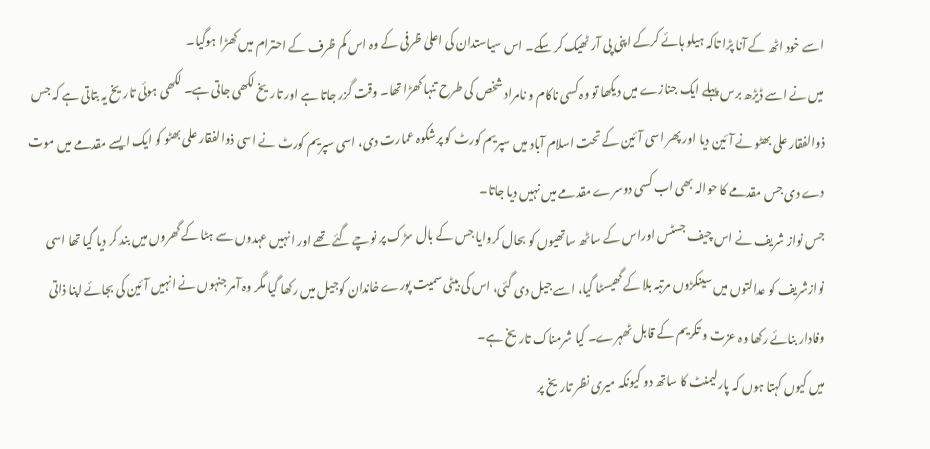اسے خود اٹھ کے آنا پڑا تاکہ ہیلو ہائے کرکے اپنی پی آر ٹھیک کر سکے۔ اس سیاستدان کی اعلیٰ ظرفی کے وہ اس کم ظرف کے احترام میں کھڑا ہوگیا۔
میں نے اسے ڈیڑھ برس پہلے ایک جنازے میں دیکھا تو وہ کسی ناکام و نامراد شخص کی طرح تنہا کھڑا تھا۔ وقت گزر جاتا ہے اور تاریخ لکھی جاتی ہے۔ لکھی ہوئی تاریخ یہ بتاتی ہے کہ جس ذوالفقار علی بھٹو نے آئین دیا اور پھر اسی آئین کے تحت اسلام آباد میں سپریم کورٹ کو پرشکوہ عمارت دی، اسی سپریم کورٹ نے اسی ذوالفقار علی بھٹو کو ایک ایسے مقدمے میں موت دے دی جس مقدمے کا حوالہ بھی اب کسی دوسرے مقدمے میں نہیں دیا جاتا۔
جس نواز شریف نے اس چیف جسٹس اوراس کے ساٹھ ساتھیوں کو بحال کروایا جس کے بال سڑک پر نوچے گئے تھے اور انہیں عہدوں سے ہٹا کے گھروں میں بند کر دیا گیا تھا اسی نوازشریف کو عدالتوں میں سینکڑوں مرتبہ بلا کے گھیسٹا گیا، اسے جیل دی گئی، اس کی بیٹی سمیت پورے خاندان کوجیل میں رکھا گیا مگر وہ آمر جنہوں نے انہیں آئین کی بجائے اپنا ذاتی وفادار بنائے رکھا وہ عزت و تکریم کے قابل ٹھہرے۔ کیا شرمناک تاریخ ہے۔
میں کیوں کہتا ہوں کہ پارلیمنٹ کا ساتھ دو کیونکہ میری نظر تاریخ پر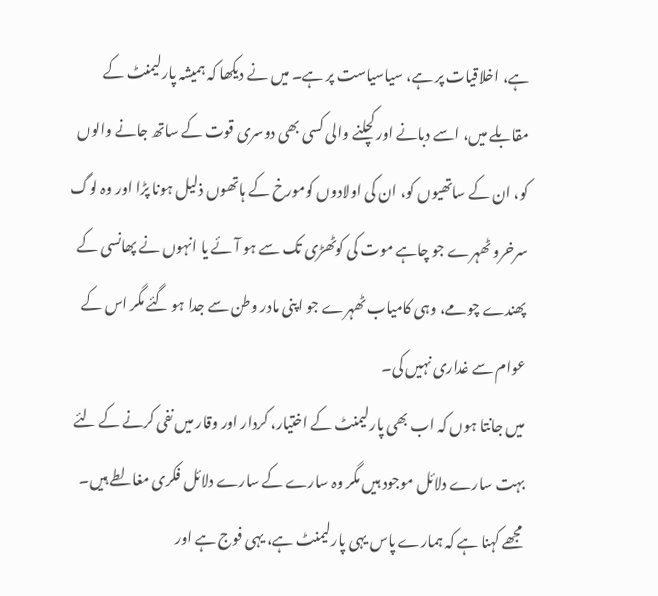ہے، اخلاقیات پر ہے، سیاسیاست پر ہے۔ میں نے دیکھا کہ ہمیشہ پارلیمنٹ کے مقابلے میں، اسے دبانے اور کچلنے والی کسی بھی دوسری قوت کے ساتھ جانے والوں کو، ان کے ساتھیوں کو، ان کی اولادوں کومورخ کے ہاتھوں ذلیل ہونا پڑا اور وہ لوگ سرخرو ٹھہرے جو چاہے موت کی کوٹھڑی تک سے ہو آئے یا انہوں نے پھانسی کے پھندے چومے، وہی کامیاب ٹھہرے جو اپنی مادر وطن سے جدا ہو گئے مگر اس کے عوام سے غداری نہیں کی۔
میں جانتا ہوں کہ اب بھی پارلیمنٹ کے اختیار، کردار اور وقار میں نفی کرنے کے لئے بہت سارے دلائل موجود ہیں مگر وہ سارے کے سارے دلائل فکری مغالطے ہیں۔ مجھے کہنا ہے کہ ہمارے پاس یہی پارلیمنٹ ہے، یہی فوج ہے اور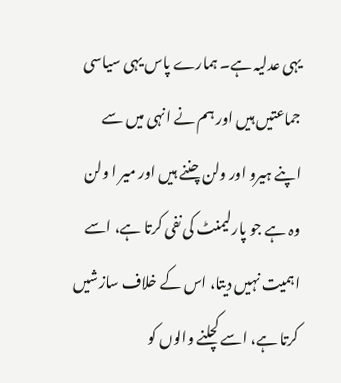یہی عدلیہ ہے۔ ہمارے پاس یہی سیاسی جماعتیں ہیں اور ہم نے انہی میں سے اپنے ہیرو اور ولن چننے ہیں اور میر ا ولن وہ ہے جو پارلیمنٹ کی نفی کرتا ہے، اسے اہمیت نہیں دیتا، اس کے خلاف سازشیں کرتا ہے، اسے کچلنے والوں کو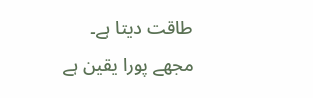طاقت دیتا ہے۔
مجھے پورا یقین ہے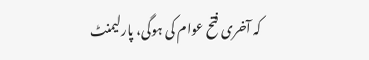کہ آخری فتح عوام کی ہوگی، پارلیمنٹ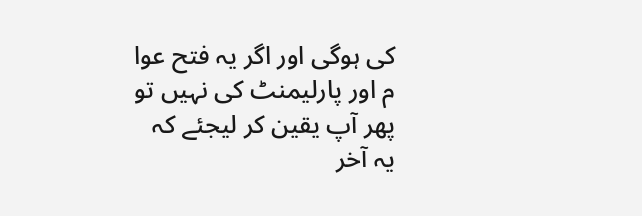کی ہوگی اور اگر یہ فتح عوا م اور پارلیمنٹ کی نہیں تو پھر آپ یقین کر لیجئے کہ یہ آخر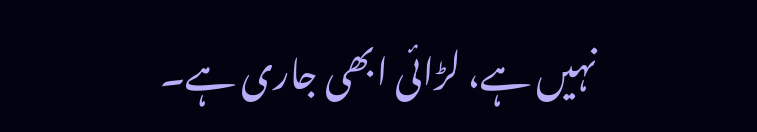نہیں ہے، لڑائی ابھی جاری ہے۔